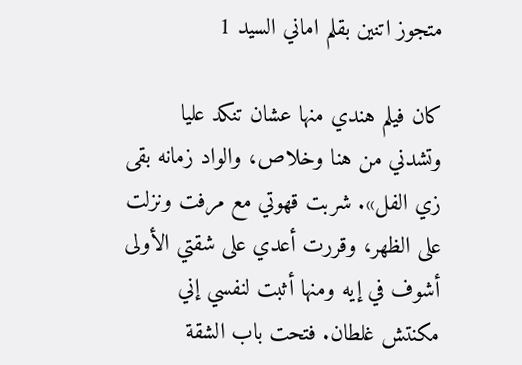متجوز اتنين بقلم اماني السيد 1

كان فيلم هندي منها عشان تنكد عليا وتشدني من هنا وخلاص، والواد زمانه بقى زي الفل». شربت قهوتي مع مرفت ونزلت على الظهر، وقررت أعدي على شقتي الأولى أشوف في إيه ومنها أثبت لنفسي إني مكنتش غلطان. فتحت باب الشقة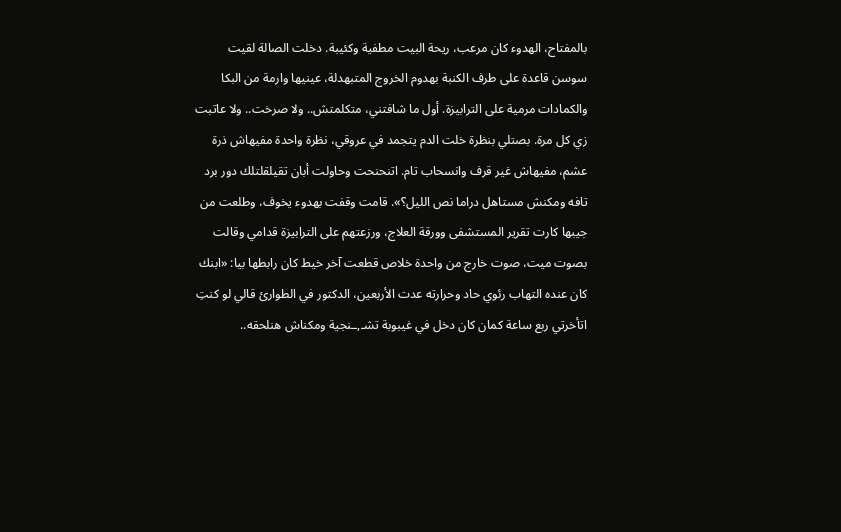بالمفتاح، الهدوء كان مرعب، ريحة البيت مطفية وكئيبة. دخلت الصالة لقيت سوسن قاعدة على طرف الكنبة بهدوم الخروج المتبهدلة، عينيها وارمة من البكا والكمادات مرمية على الترابيزة. أول ما شافتني، متكلمتش.. ولا صرخت.. ولا عاتبت زي كل مرة. بصتلي بنظرة خلت الدم يتجمد في عروقي، نظرة واحدة مفيهاش ذرة عشم، مفيهاش غير قرف وانسحاب تام. اتنحنحت وحاولت أبان تقيلقلتلك دور برد تافه ومكنش مستاهل دراما نص الليل؟». قامت وقفت بهدوء يخوف، وطلعت من جيبها كارت تقرير المستشفى وورقة العلاج، ورزعتهم على الترابيزة قدامي وقالت بصوت ميت، صوت خارج من واحدة خلاص قطعت آخر خيط كان رابطها بيا: «ابنك كان عنده التهاب رئوي حاد وحرارته عدت الأربعين، الدكتور في الطوارئ قالي لو كنتِ اتأخرتي ربع ساعة كمان كان دخل في غيبوبة تشـ,ـنجية ومكناش هنلحقه..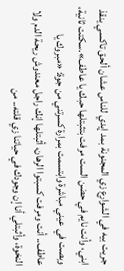جريت بيه في الشوارع زي المجنونة بمد إيدي للناس عشان ألحق تاكسي ينقذ ابني، وأنت نايم في حضن الست مرفت بتثبتلها حبك يا عاطف».سكتت ثانية، وبصت في عيني مباشرة وابتسمت بمرارة كسرتني من جوة: «مبروك يا عاطف.. أنت ومرفت كسبتوا الرهان، أثبتلها إنك راجل معندوش ريحة الدم ولا النخوة، وأثبتلي أنا إن وجودك في حياتنا زي قلته.. من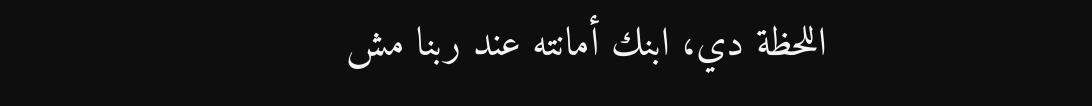اللحظة دي، ابنك أمانته عند ربنا مش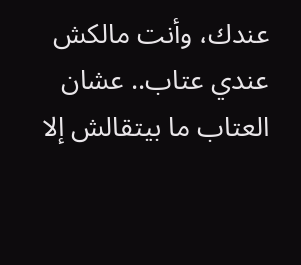عندك، وأنت مالكش عندي عتاب.. عشان العتاب ما بيتقالش إلا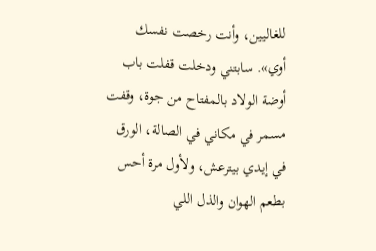للغاليين، وأنت رخصت نفسك أوي». سابتني ودخلت قفلت باب أوضة الولاد بالمفتاح من جوة، وقفت مسمر في مكاني في الصالة، الورق في إيدي بيترعش، ولأول مرة أحس بطعم الهوان والذل اللي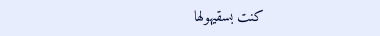كنت بسقيهولها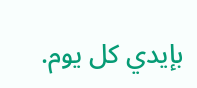بإيدي كل يوم.